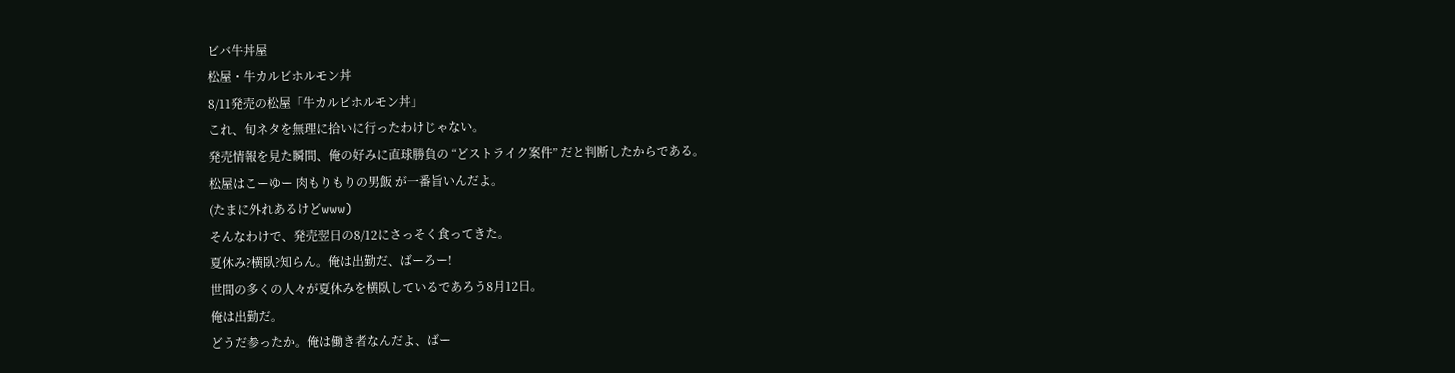ビバ牛丼屋
松屋・牛カルビホルモン丼
8/11発売の松屋「牛カルビホルモン丼」
これ、旬ネタを無理に拾いに行ったわけじゃない。
発売情報を見た瞬間、俺の好みに直球勝負の “どストライク案件” だと判断したからである。
松屋はこーゆー 肉もりもりの男飯 が一番旨いんだよ。
(たまに外れあるけどwww)
そんなわけで、発売翌日の8/12にさっそく食ってきた。
夏休み?横臥?知らん。俺は出勤だ、ばーろー!
世間の多くの人々が夏休みを横臥しているであろう8月12日。
俺は出勤だ。
どうだ参ったか。俺は働き者なんだよ、ばー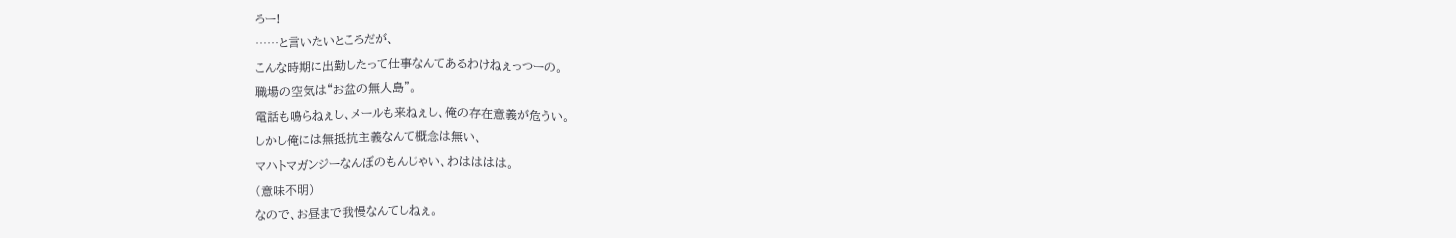ろー!
……と言いたいところだが、
こんな時期に出勤したって仕事なんてあるわけねぇっつーの。
職場の空気は“お盆の無人島”。
電話も鳴らねぇし、メールも来ねぇし、俺の存在意義が危うい。
しかし俺には無抵抗主義なんて概念は無い、
マハトマガンジーなんぼのもんじゃい、わはははは。
(意味不明)
なので、お昼まで我慢なんてしねぇ。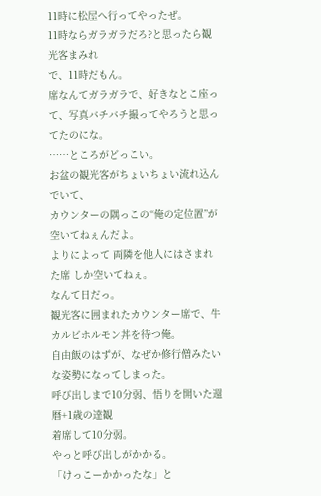11時に松屋へ行ってやったぜ。
11時ならガラガラだろ?と思ったら観光客まみれ
で、11時だもん。
席なんてガラガラで、好きなとこ座って、写真バチバチ撮ってやろうと思ってたのにな。
……ところがどっこい。
お盆の観光客がちょいちょい流れ込んでいて、
カウンターの隅っこの“俺の定位置”が空いてねぇんだよ。
よりによって 両隣を他人にはさまれた席 しか空いてねぇ。
なんて日だっ。
観光客に囲まれたカウンター席で、牛カルビホルモン丼を待つ俺。
自由飯のはずが、なぜか修行僧みたいな姿勢になってしまった。
呼び出しまで10分弱、悟りを開いた還暦+1歳の達観
着席して10分弱。
やっと呼び出しがかかる。
「けっこーかかったな」と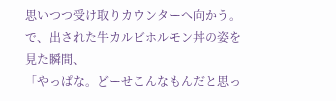思いつつ受け取りカウンターへ向かう。
で、出された牛カルビホルモン丼の姿を見た瞬間、
「やっぱな。どーせこんなもんだと思っ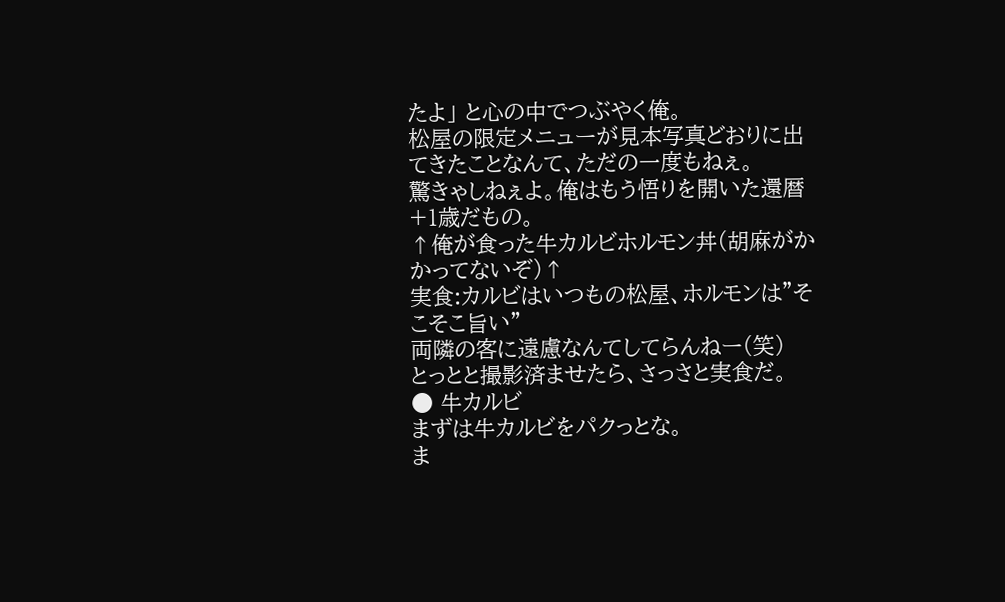たよ」 と心の中でつぶやく俺。
松屋の限定メニューが見本写真どおりに出てきたことなんて、ただの一度もねぇ。
驚きゃしねぇよ。俺はもう悟りを開いた還暦+1歳だもの。
↑俺が食った牛カルビホルモン丼(胡麻がかかってないぞ)↑
実食:カルビはいつもの松屋、ホルモンは”そこそこ旨い”
両隣の客に遠慮なんてしてらんねー(笑)
とっとと撮影済ませたら、さっさと実食だ。
● 牛カルビ
まずは牛カルビをパクっとな。
ま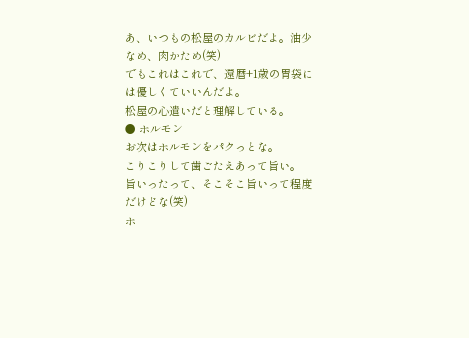あ、いつもの松屋のカルビだよ。油少なめ、肉かため(笑)
でもこれはこれで、還暦+1歳の胃袋には優しくていいんだよ。
松屋の心遣いだと理解している。
● ホルモン
お次はホルモンをパクっとな。
こりこりして歯ごたえあって旨い。
旨いったって、そこそこ旨いって程度だけどな(笑)
ホ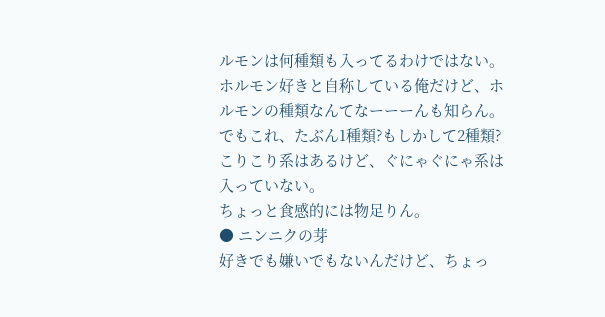ルモンは何種類も入ってるわけではない。
ホルモン好きと自称している俺だけど、ホルモンの種類なんてなーーーんも知らん。
でもこれ、たぶん1種類?もしかして2種類?
こりこり系はあるけど、ぐにゃぐにゃ系は入っていない。
ちょっと食感的には物足りん。
● ニンニクの芽
好きでも嫌いでもないんだけど、ちょっ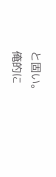と固い。
俺的に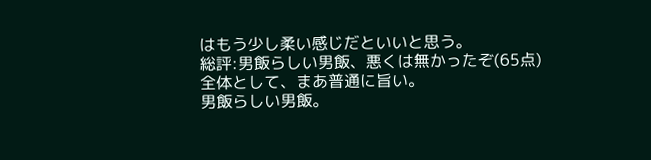はもう少し柔い感じだといいと思う。
総評:男飯らしい男飯、悪くは無かったぞ(65点)
全体として、まあ普通に旨い。
男飯らしい男飯。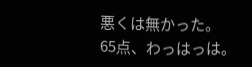悪くは無かった。
65点、わっはっは。